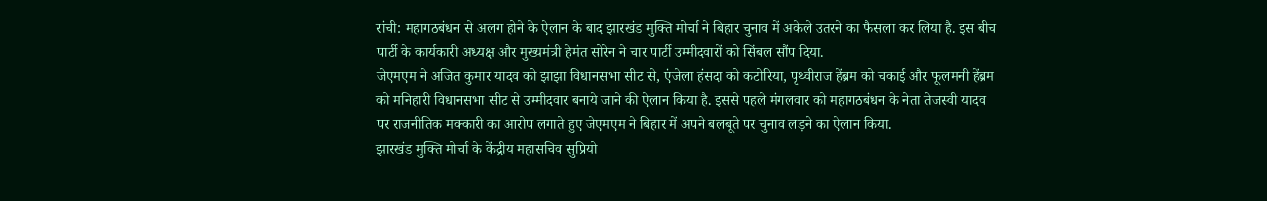रांची: महागठबंधन से अलग होने के ऐलान के बाद झारखंड मुक्ति मोर्चा ने बिहार चुनाव में अकेले उतरने का फैसला कर लिया है. इस बीच पार्टी के कार्यकारी अध्यक्ष और मुख्यमंत्री हेमंत सोरेन ने चार पार्टी उम्मीदवारों को सिंबल सौंप दिया.
जेएमएम ने अजित कुमार यादव को झाझा विधानसभा सीट से, एंजेला हंसदा को कटोरिया, पृथ्वीराज हेंब्रम को चकाई और फूलमनी हेंब्रम को मनिहारी विधानसभा सीट से उम्मीदवार बनाये जाने की ऐलान किया है. इससे पहले मंगलवार को महागठबंधन के नेता तेजस्वी यादव पर राजनीतिक मक्कारी का आरोप लगाते हुए जेएमएम ने बिहार में अपने बलबूते पर चुनाव लड़ने का ऐलान किया.
झारखंड मुक्ति मोर्चा के केंद्रीय महासचिव सुप्रियो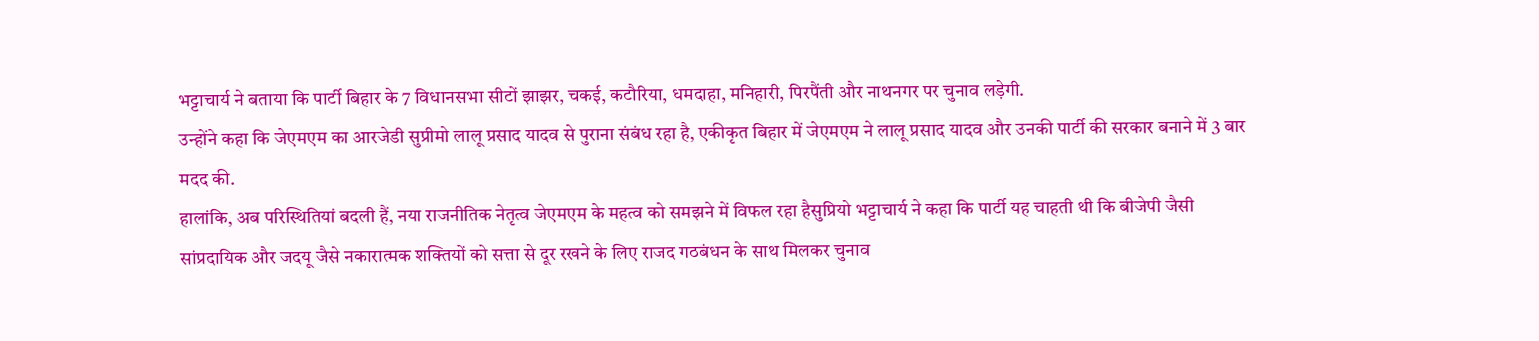भट्टाचार्य ने बताया कि पार्टी बिहार के 7 विधानसभा सीटों झाझर, चकई, कटौरिया, धमदाहा, मनिहारी, पिरपैंती और नाथनगर पर चुनाव लड़ेगी.
उन्होंने कहा कि जेएमएम का आरजेडी सुप्रीमो लालू प्रसाद यादव से पुराना संबंध रहा है, एकीकृत बिहार में जेएमएम ने लालू प्रसाद यादव और उनकी पार्टी की सरकार बनाने में 3 बार मदद की.
हालांकि, अब परिस्थितियां बदली हैं, नया राजनीतिक नेतृत्व जेएमएम के महत्व को समझने में विफल रहा हैसुप्रियो भट्टाचार्य ने कहा कि पार्टी यह चाहती थी कि बीजेपी जैसी सांप्रदायिक और जदयू जैसे नकारात्मक शक्तियों को सत्ता से दूर रखने के लिए राजद गठबंधन के साथ मिलकर चुनाव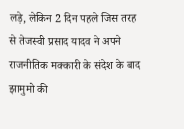लड़े, लेकिन 2 दिन पहले जिस तरह से तेजस्वी प्रसाद यादव ने अपने राजनीतिक मक्कारी के संदेश के बाद झामुमो की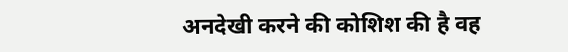अनदेखी करने की कोशिश की है वह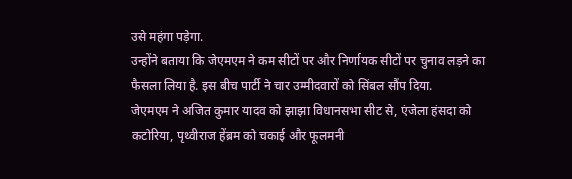उसे महंगा पड़ेगा.
उन्होंने बताया कि जेएमएम ने कम सीटों पर और निर्णायक सीटों पर चुनाव लड़ने का फैसला लिया है. इस बीच पार्टी ने चार उम्मीदवारों को सिंबल सौंप दिया.
जेएमएम ने अजित कुमार यादव को झाझा विधानसभा सीट से, एंजेला हंसदा को कटोरिया, पृथ्वीराज हेंब्रम को चकाई और फूलमनी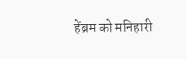हेंब्रम को मनिहारी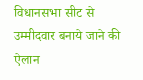विधानसभा सीट से उम्मीदवार बनाये जाने की ऐलान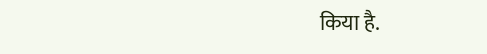किया है.